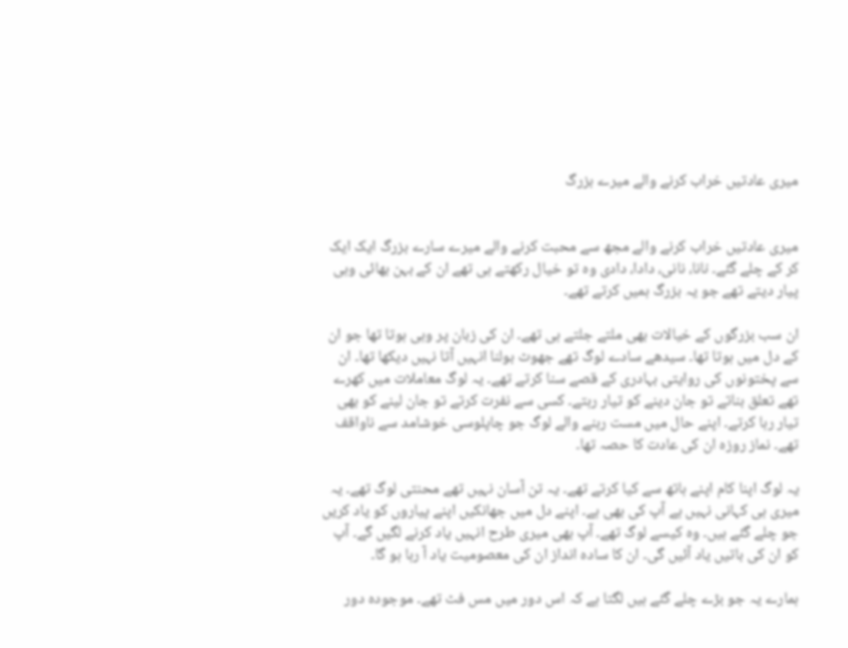میری عادتیں خراب کرنے والے میرے بزرگ


میری عادتیں خراب کرنے والے مجھ سے محبت کرنے والے میرے سارے بزرگ ایک ایک کر کے چلے گئے۔ نانا، نانی، دادا، دادی وہ تو خیال رکھتے ہی تھے ان کے بہن بھائی وہی پیار دیتے تھے جو یہ بزرگ ہمیں کرتے تھے۔

ان سب بزرگوں کے خیالات بھی ملتے جلتے ہی تھے۔ ان کی زبان پر وہی ہوتا تھا جو ان کے دل میں ہوتا تھا۔ سیدھے سادے لوگ تھے جھوٹ بولنا انہیں آتا نہیں دیکھا تھا۔ ان سے پختونوں کی روایتی بہادری کے قصے سنا کرتے تھے۔ یہ لوگ معاملات میں کھرے تھے تعلق بناتے تو جان دینے کو تیار رہتے۔ کسی سے نفرت کرتے تو جان لینے کو بھی تیار رہا کرتے۔ اپنے حال میں مست رہنے والے لوگ جو چاپلوسی خوشامد سے ناواقف تھے۔ نماز روزہ ان کی عادت کا حصہ تھا۔

یہ لوگ اپنا کام اپنے ہاتھ سے کیا کرتے تھے۔ یہ تن آسان نہیں تھے محنتی لوگ تھے۔ یہ میری ہی کہانی نہیں ہے آپ کی بھی ہے۔ اپنے دل میں جھانکیں اپنے پیاروں کو یاد کریں جو چلے گئے ہیں۔ وہ کیسے لوگ تھے۔ آپ بھی میری طرح انہیں یاد کرنے لگیں گے۔ آپ کو ان کی باتیں یاد آئیں گی۔ ان کا سادہ انداز ان کی معصومیت یاد آ رہا ہو گا۔

ہمارے یہ جو بڑے چلے گئے ہیں لگتا ہے کہ اس دور میں مس فٹ تھے۔ موجودہ دور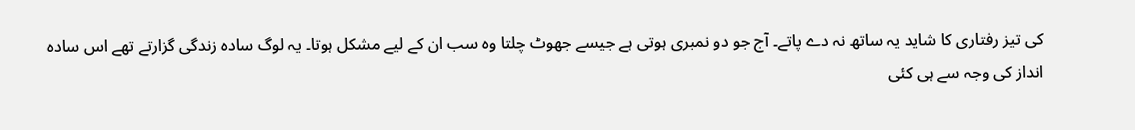کی تیز رفتاری کا شاید یہ ساتھ نہ دے پاتے۔ آج جو دو نمبری ہوتی ہے جیسے جھوٹ چلتا وہ سب ان کے لیے مشکل ہوتا۔ یہ لوگ سادہ زندگی گزارتے تھے اس سادہ انداز کی وجہ سے ہی کئی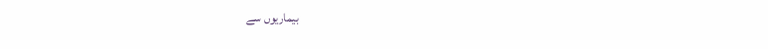بیماریوں سے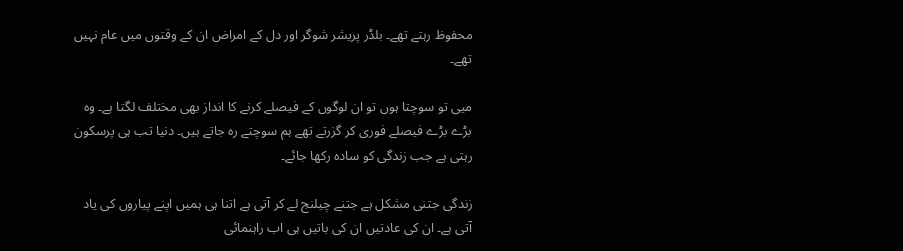محفوظ رہتے تھے۔ بلڈر پریشر شوگر اور دل کے امراض ان کے وقتوں میں عام نہیں تھے۔

میی تو سوچتا ہوں تو ان لوگوں کے فیصلے کرنے کا انداز بھی مختلف لگتا ہے۔ وہ بڑے بڑے فیصلے فوری کر گزرتے تھے ہم سوچتے رہ جاتے ہیں۔ دنیا تب ہی پرسکون رہتی ہے جب زندگی کو سادہ رکھا جائے۔

زندگی جتنی مشکل ہے جتنے چیلنج لے کر آتی ہے اتنا ہی ہمیں اپنے پیاروں کی یاد آتی ہے۔ ان کی عادتیں ان کی باتیں ہی اب راہنمائی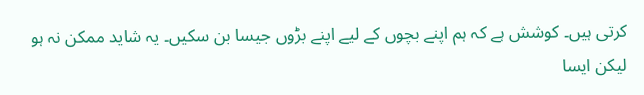کرتی ہیں۔ کوشش ہے کہ ہم اپنے بچوں کے لیے اپنے بڑوں جیسا بن سکیں۔ یہ شاید ممکن نہ ہو لیکن ایسا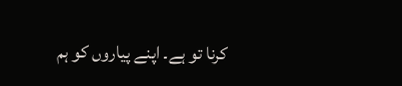کرنا تو ہے۔ اپنے پیاروں کو ہم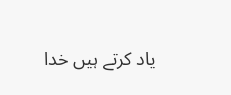یاد کرتے ہیں خدا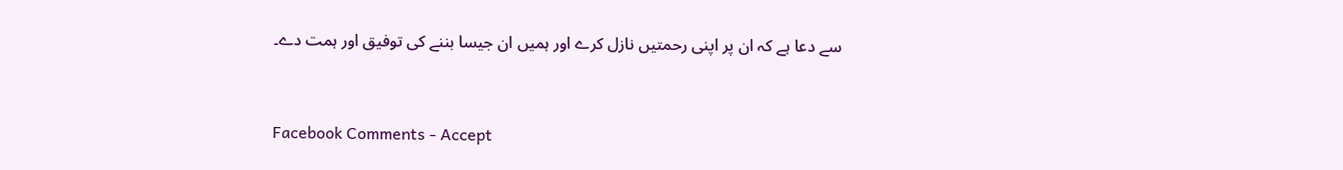سے دعا ہے کہ ان پر اپنی رحمتیں نازل کرے اور ہمیں ان جیسا بننے کی توفیق اور ہمت دے۔


Facebook Comments - Accept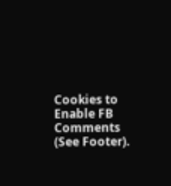Cookies to Enable FB Comments (See Footer).